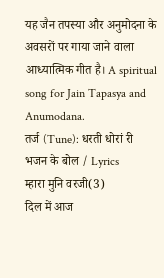यह जैन तपस्या और अनुमोदना के अवसरों पर गाया जाने वाला आध्यात्मिक गीत है। A spiritual song for Jain Tapasya and Anumodana.
तर्ज (Tune): धरती धोरां री
भजन के बोल / Lyrics
म्हारा मुनि वरजी(3)
दिल में आज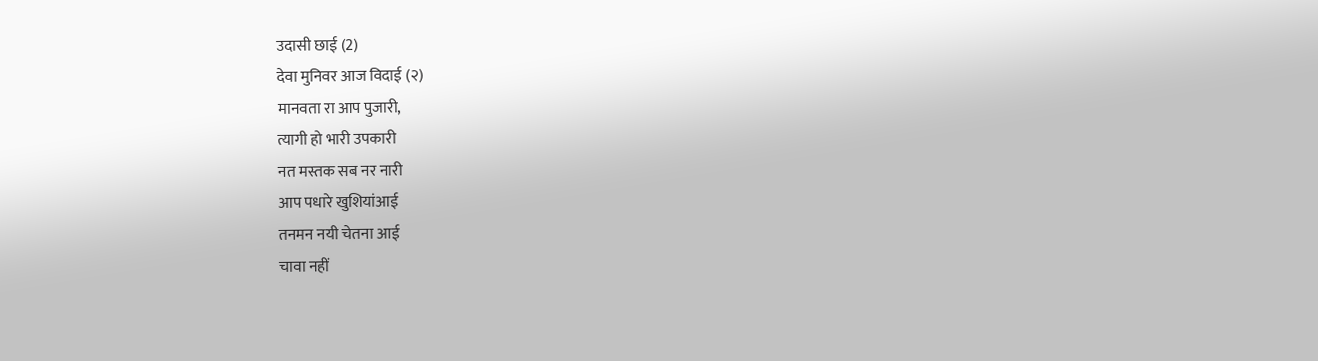उदासी छाई (2)
देवा मुनिवर आज विदाई (२)
मानवता रा आप पुजारी,
त्यागी हो भारी उपकारी
नत मस्तक सब नर नारी
आप पधारे खुशियांआई
तनमन नयी चेतना आई
चावा नहीं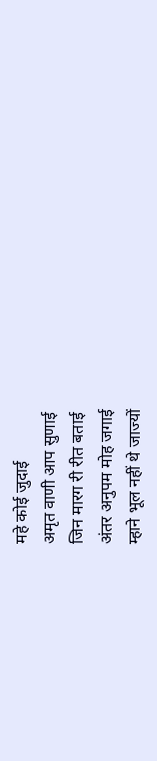महे कोई जुदाई
अमृत वाणी आप सुणाई
जिन मारग री रीत बताई
अंतर अनुपम मोह जगाई
म्हाने भूल नहीं थे जाज्यों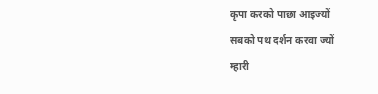कृपा करको पाछा आइज्यों
सबको पथ दर्शन करवा ज्यों
म्हारी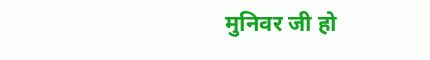मुनिवर जी हो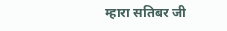म्हारा सतिबर जी